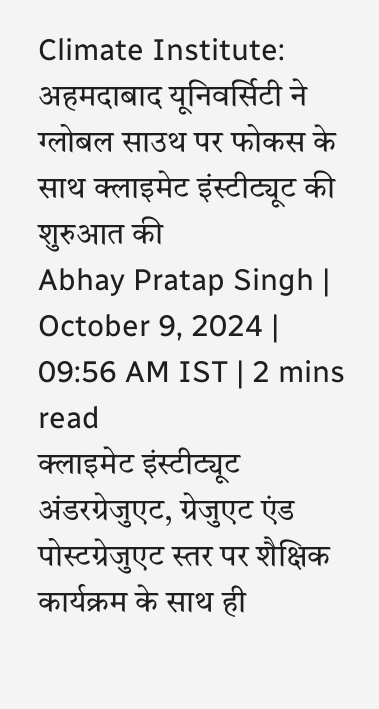Climate Institute: अहमदाबाद यूनिवर्सिटी ने ग्लोबल साउथ पर फोकस के साथ क्लाइमेट इंस्टीट्यूट की शुरुआत की
Abhay Pratap Singh | October 9, 2024 | 09:56 AM IST | 2 mins read
क्लाइमेट इंस्टीट्यूट अंडरग्रेजुएट, ग्रेजुएट एंड पोस्टग्रेजुएट स्तर पर शैक्षिक कार्यक्रम के साथ ही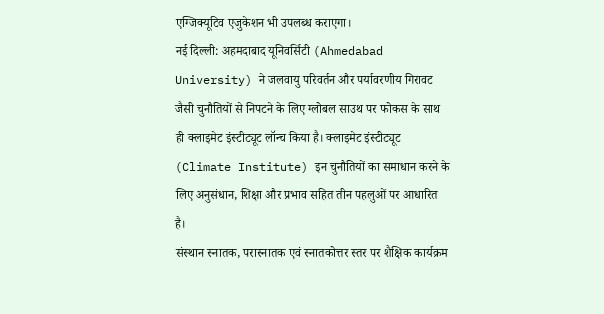एग्जिक्यूटिव एजुकेशन भी उपलब्ध कराएगा।
नई दिल्ली: अहमदाबाद यूनिवर्सिटी (Ahmedabad University) ने जलवायु परिवर्तन और पर्यावरणीय गिरावट जैसी चुनौतियों से निपटने के लिए ग्लोबल साउथ पर फोकस के साथ ही क्लाइमेट इंस्टीट्यूट लॉन्च किया है। क्लाइमेट इंस्टीट्यूट (Climate Institute) इन चुनौतियों का समाधान करने के लिए अनुसंधान, शिक्षा और प्रभाव सहित तीन पहलुओं पर आधारित है।
संस्थान स्नातक, परास्नातक एवं स्नातकोत्तर स्तर पर शैक्षिक कार्यक्रम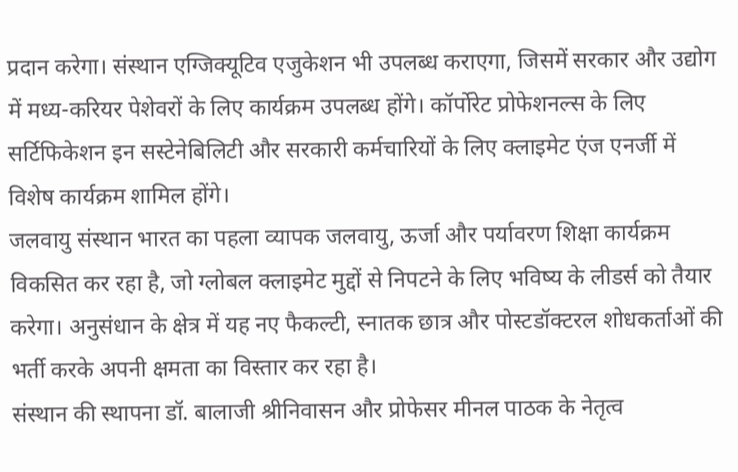प्रदान करेगा। संस्थान एग्जिक्यूटिव एजुकेशन भी उपलब्ध कराएगा, जिसमें सरकार और उद्योग में मध्य-करियर पेशेवरों के लिए कार्यक्रम उपलब्ध होंगे। कॉर्पोरेट प्रोफेशनल्स के लिए सर्टिफिकेशन इन सस्टेनेबिलिटी और सरकारी कर्मचारियों के लिए क्लाइमेट एंज एनर्जी में विशेष कार्यक्रम शामिल होंगे।
जलवायु संस्थान भारत का पहला व्यापक जलवायु, ऊर्जा और पर्यावरण शिक्षा कार्यक्रम विकसित कर रहा है, जो ग्लोबल क्लाइमेट मुद्दों से निपटने के लिए भविष्य के लीडर्स को तैयार करेगा। अनुसंधान के क्षेत्र में यह नए फैकल्टी, स्नातक छात्र और पोस्टडॉक्टरल शोधकर्ताओं की भर्ती करके अपनी क्षमता का विस्तार कर रहा है।
संस्थान की स्थापना डॉ. बालाजी श्रीनिवासन और प्रोफेसर मीनल पाठक के नेतृत्व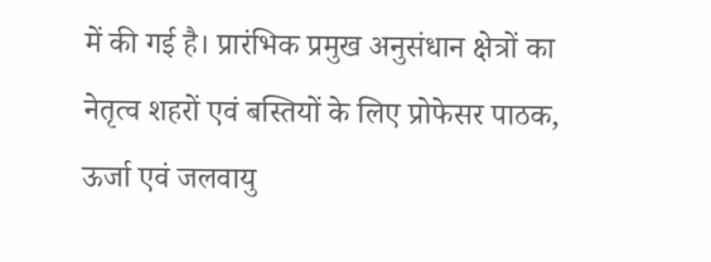में की गई है। प्रारंभिक प्रमुख अनुसंधान क्षेत्रों का नेतृत्व शहरों एवं बस्तियों के लिए प्रोफेसर पाठक, ऊर्जा एवं जलवायु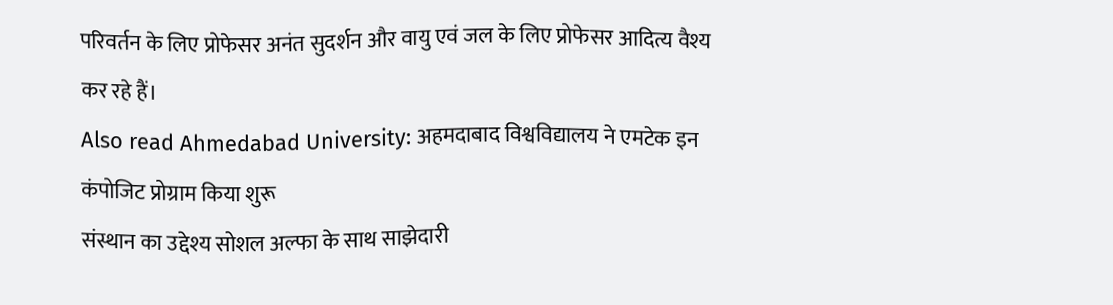परिवर्तन के लिए प्रोफेसर अनंत सुदर्शन और वायु एवं जल के लिए प्रोफेसर आदित्य वैश्य कर रहे हैं।
Also read Ahmedabad University: अहमदाबाद विश्वविद्यालय ने एमटेक इन कंपोजिट प्रोग्राम किया शुरू
संस्थान का उद्देश्य सोशल अल्फा के साथ साझेदारी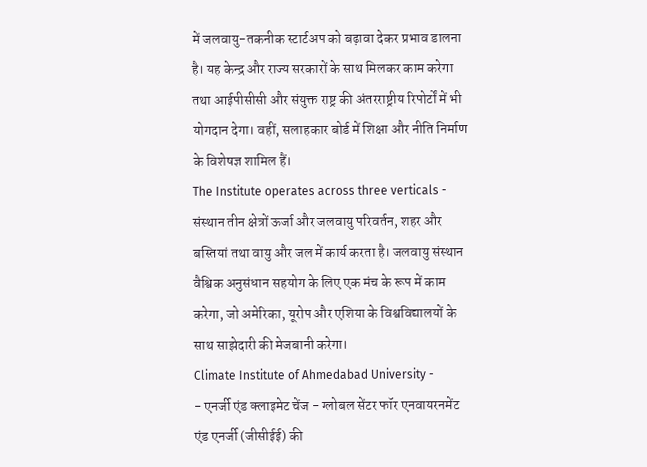में जलवायु-तकनीक स्टार्टअप को बढ़ावा देकर प्रभाव डालना है। यह केन्द्र और राज्य सरकारों के साथ मिलकर काम करेगा तथा आईपीसीसी और संयुक्त राष्ट्र की अंतरराष्ट्रीय रिपोर्टों में भी योगदान देगा। वहीं, सलाहकार बोर्ड में शिक्षा और नीति निर्माण के विशेषज्ञ शामिल हैं।
The Institute operates across three verticals -
संस्थान तीन क्षेत्रों ऊर्जा और जलवायु परिवर्तन, शहर और बस्तियां तथा वायु और जल में कार्य करता है। जलवायु संस्थान वैश्विक अनुसंधान सहयोग के लिए एक मंच के रूप में काम करेगा, जो अमेरिका, यूरोप और एशिया के विश्वविद्यालयों के साथ साझेदारी की मेजबानी करेगा।
Climate Institute of Ahmedabad University -
- एनर्जी एंड क्लाइमेट चेंज - ग्लोबल सेंटर फॉर एनवायरनमेंट एंड एनर्जी (जीसीईई) की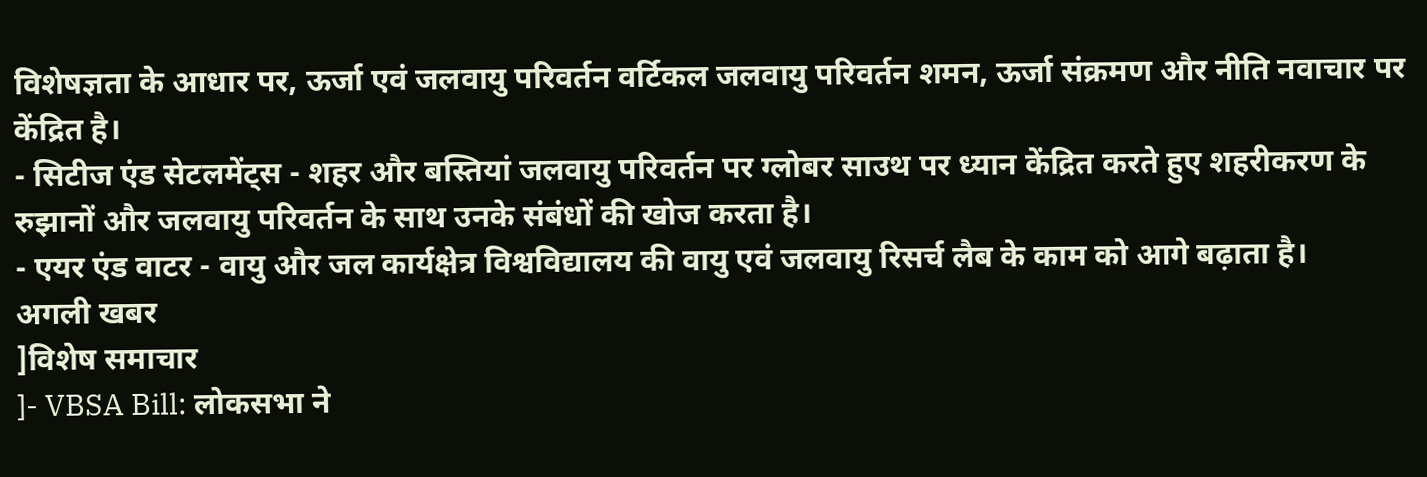विशेषज्ञता के आधार पर, ऊर्जा एवं जलवायु परिवर्तन वर्टिकल जलवायु परिवर्तन शमन, ऊर्जा संक्रमण और नीति नवाचार पर केंद्रित है।
- सिटीज एंड सेटलमेंट्स - शहर और बस्तियां जलवायु परिवर्तन पर ग्लोबर साउथ पर ध्यान केंद्रित करते हुए शहरीकरण के रुझानों और जलवायु परिवर्तन के साथ उनके संबंधों की खोज करता है।
- एयर एंड वाटर - वायु और जल कार्यक्षेत्र विश्वविद्यालय की वायु एवं जलवायु रिसर्च लैब के काम को आगे बढ़ाता है।
अगली खबर
]विशेष समाचार
]- VBSA Bill: लोकसभा ने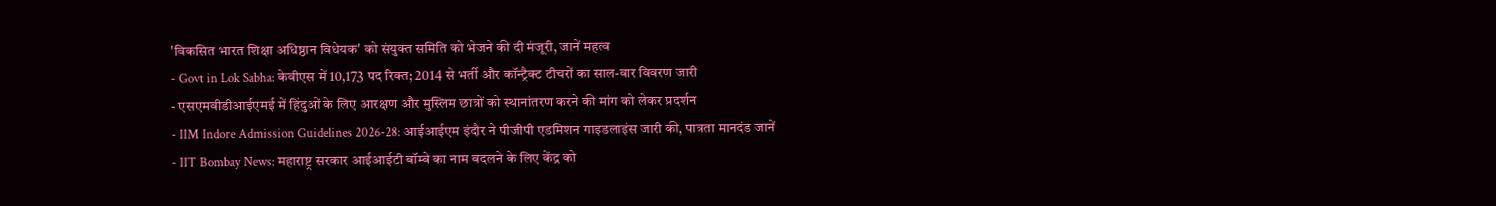'विकसित भारत शिक्षा अधिष्ठान विधेयक' को संयुक्त समिति को भेजने की दी मंजूरी, जानें महत्व
- Govt in Lok Sabha: केवीएस में 10,173 पद रिक्त; 2014 से भर्ती और कॉन्ट्रैक्ट टीचरों का साल-वार विवरण जारी
- एसएमवीडीआईएमई में हिंदुओं के लिए आरक्षण और मुस्लिम छात्रों को स्थानांतरण करने की मांग को लेकर प्रदर्शन
- IIM Indore Admission Guidelines 2026-28: आईआईएम इंदौर ने पीजीपी एडमिशन गाइडलाइंस जारी की, पात्रता मानदंड जानें
- IIT Bombay News: महाराष्ट्र सरकार आईआईटी बॉम्बे का नाम बदलने के लिए केंद्र को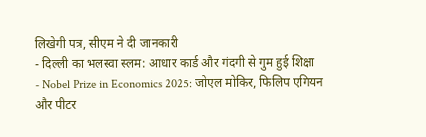लिखेगी पत्र, सीएम ने दी जानकारी
- दिल्ली का भलस्वा स्लम: आधार कार्ड और गंदगी से गुम हुई शिक्षा
- Nobel Prize in Economics 2025: जोएल मोकिर, फिलिप एगियन और पीटर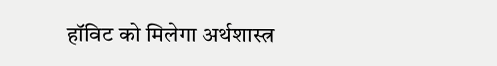हॉविट को मिलेगा अर्थशास्त्र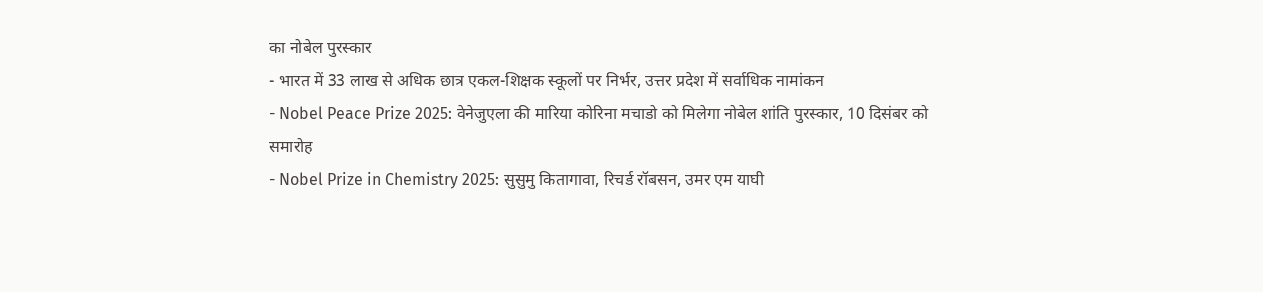का नोबेल पुरस्कार
- भारत में 33 लाख से अधिक छात्र एकल-शिक्षक स्कूलों पर निर्भर, उत्तर प्रदेश में सर्वाधिक नामांकन
- Nobel Peace Prize 2025: वेनेजुएला की मारिया कोरिना मचाडो को मिलेगा नोबेल शांति पुरस्कार, 10 दिसंबर को समारोह
- Nobel Prize in Chemistry 2025: सुसुमु कितागावा, रिचर्ड रॉबसन, उमर एम याघी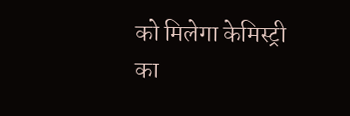को मिलेगा केमिस्ट्री का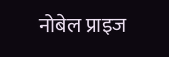नोबेल प्राइज